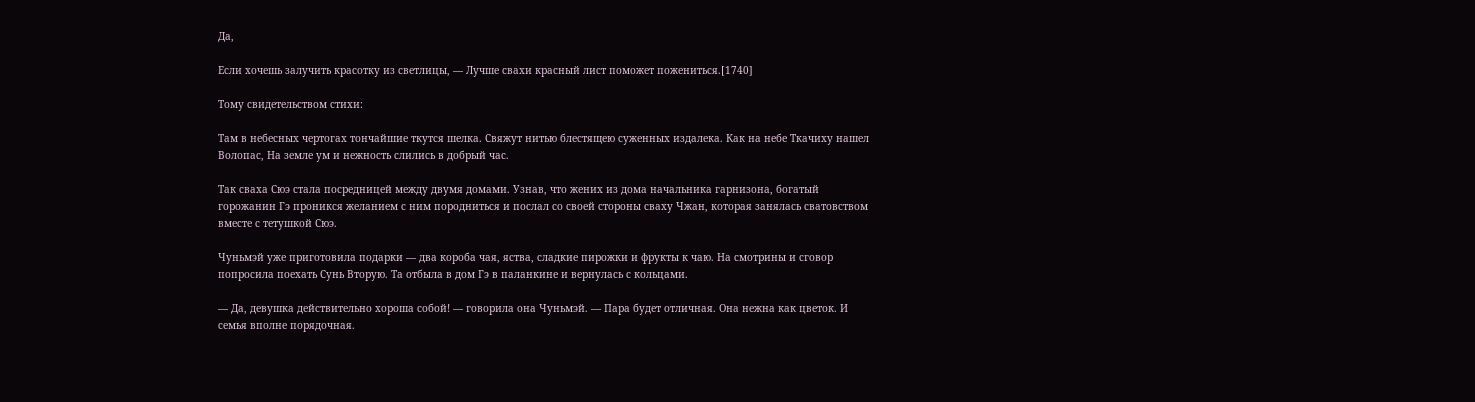Да,

Если хочешь залучить красотку из светлицы, — Лучше свахи красный лист поможет пожениться.[1740]

Тому свидетельством стихи:

Там в небесных чертогах тончайшие ткутся шелка. Свяжут нитью блестящею суженных издалека. Как на небе Ткачиху нашел Волопас, На земле ум и нежность слились в добрый час.

Так сваха Сюэ стала посредницей между двумя домами. Узнав, что жених из дома начальника гарнизона, богатый горожанин Гэ проникся желанием с ним породниться и послал со своей стороны сваху Чжан, которая занялась сватовством вместе с тетушкой Сюэ.

Чуньмэй уже приготовила подарки — два короба чая, яства, сладкие пирожки и фрукты к чаю. На смотрины и сговор попросила поехать Сунь Вторую. Та отбыла в дом Гэ в паланкине и вернулась с кольцами.

— Да, девушка действительно хороша собой! — говорила она Чуньмэй. — Пара будет отличная. Она нежна как цветок. И семья вполне порядочная.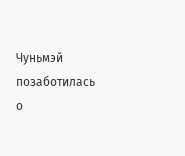Чуньмэй позаботилась о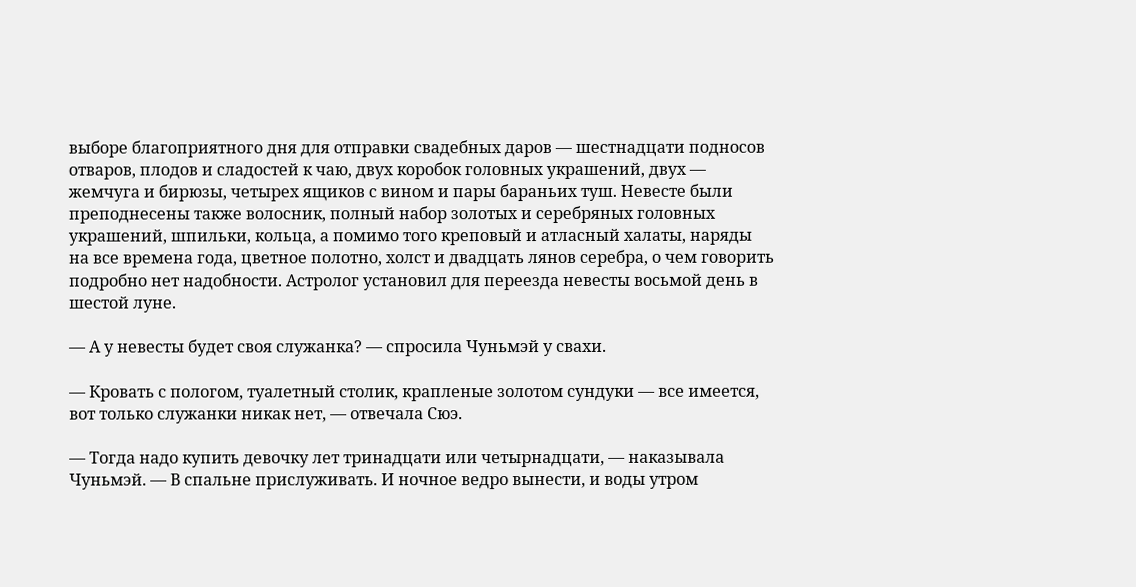выборе благоприятного дня для отправки свадебных даров — шестнадцати подносов отваров, плодов и сладостей к чаю, двух коробок головных украшений, двух — жемчуга и бирюзы, четырех ящиков с вином и пары бараньих туш. Невесте были преподнесены также волосник, полный набор золотых и серебряных головных украшений, шпильки, кольца, а помимо того креповый и атласный халаты, наряды на все времена года, цветное полотно, холст и двадцать лянов серебра, о чем говорить подробно нет надобности. Астролог установил для переезда невесты восьмой день в шестой луне.

— А у невесты будет своя служанка? — спросила Чуньмэй у свахи.

— Кровать с пологом, туалетный столик, крапленые золотом сундуки — все имеется, вот только служанки никак нет, — отвечала Сюэ.

— Тогда надо купить девочку лет тринадцати или четырнадцати, — наказывала Чуньмэй. — В спальне прислуживать. И ночное ведро вынести, и воды утром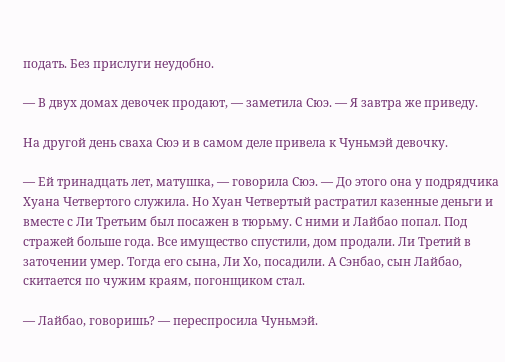подать. Без прислуги неудобно.

— В двух домах девочек продают, — заметила Сюэ. — Я завтра же приведу.

На другой день сваха Сюэ и в самом деле привела к Чуньмэй девочку.

— Ей тринадцать лет, матушка, — говорила Сюэ. — До этого она у подрядчика Хуана Четвертого служила. Но Хуан Четвертый растратил казенные деньги и вместе с Ли Третьим был посажен в тюрьму. С ними и Лайбао попал. Под стражей больше года. Все имущество спустили, дом продали. Ли Третий в заточении умер. Тогда его сына, Ли Хо, посадили. А Сэнбао, сын Лайбао, скитается по чужим краям, погонщиком стал.

— Лайбао, говоришь? — переспросила Чуньмэй.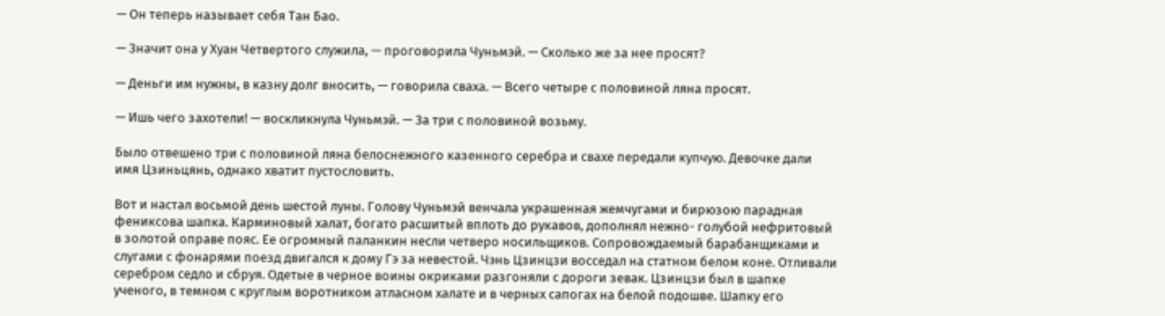— Он теперь называет себя Тан Бао.

— Значит она у Хуан Четвертого служила, — проговорила Чуньмэй. — Сколько же за нее просят?

— Деньги им нужны, в казну долг вносить, — говорила сваха. — Всего четыре с половиной ляна просят.

— Ишь чего захотели! — воскликнула Чуньмэй. — За три с половиной возьму.

Было отвешено три с половиной ляна белоснежного казенного серебра и свахе передали купчую. Девочке дали имя Цзиньцянь, однако хватит пустословить.

Вот и настал восьмой день шестой луны. Голову Чуньмэй венчала украшенная жемчугами и бирюзою парадная фениксова шапка. Карминовый халат, богато расшитый вплоть до рукавов, дополнял нежно- голубой нефритовый в золотой оправе пояс. Ее огромный паланкин несли четверо носильщиков. Сопровождаемый барабанщиками и слугами с фонарями поезд двигался к дому Гэ за невестой. Чэнь Цзинцзи восседал на статном белом коне. Отливали серебром седло и сбруя. Одетые в черное воины окриками разгоняли с дороги зевак. Цзинцзи был в шапке ученого, в темном с круглым воротником атласном халате и в черных сапогах на белой подошве. Шапку его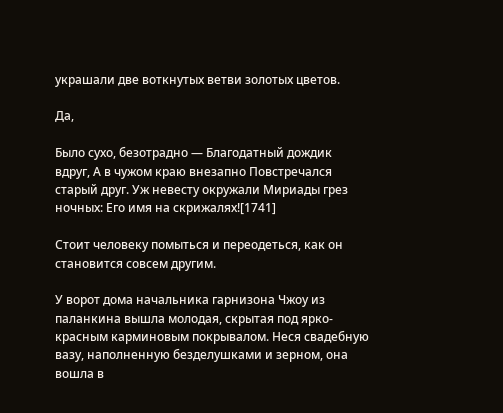украшали две воткнутых ветви золотых цветов.

Да,

Было сухо, безотрадно — Благодатный дождик вдруг, А в чужом краю внезапно Повстречался старый друг. Уж невесту окружали Мириады грез ночных: Его имя на скрижалях![1741]

Стоит человеку помыться и переодеться, как он становится совсем другим.

У ворот дома начальника гарнизона Чжоу из паланкина вышла молодая, скрытая под ярко-красным карминовым покрывалом. Неся свадебную вазу, наполненную безделушками и зерном, она вошла в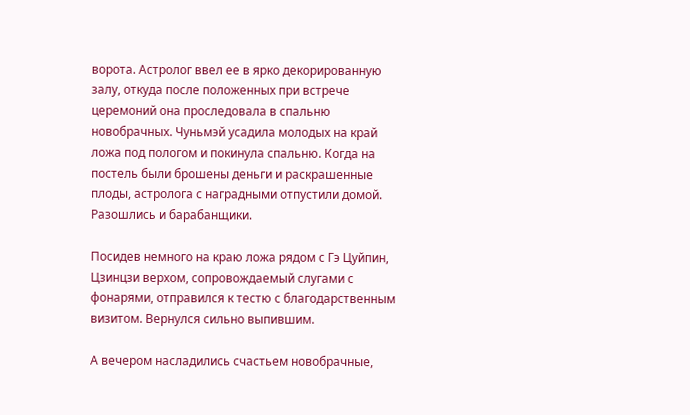ворота. Астролог ввел ее в ярко декорированную залу, откуда после положенных при встрече церемоний она проследовала в спальню новобрачных. Чуньмэй усадила молодых на край ложа под пологом и покинула спальню. Когда на постель были брошены деньги и раскрашенные плоды, астролога с наградными отпустили домой. Разошлись и барабанщики.

Посидев немного на краю ложа рядом с Гэ Цуйпин, Цзинцзи верхом, сопровождаемый слугами с фонарями, отправился к тестю с благодарственным визитом. Вернулся сильно выпившим.

А вечером насладились счастьем новобрачные,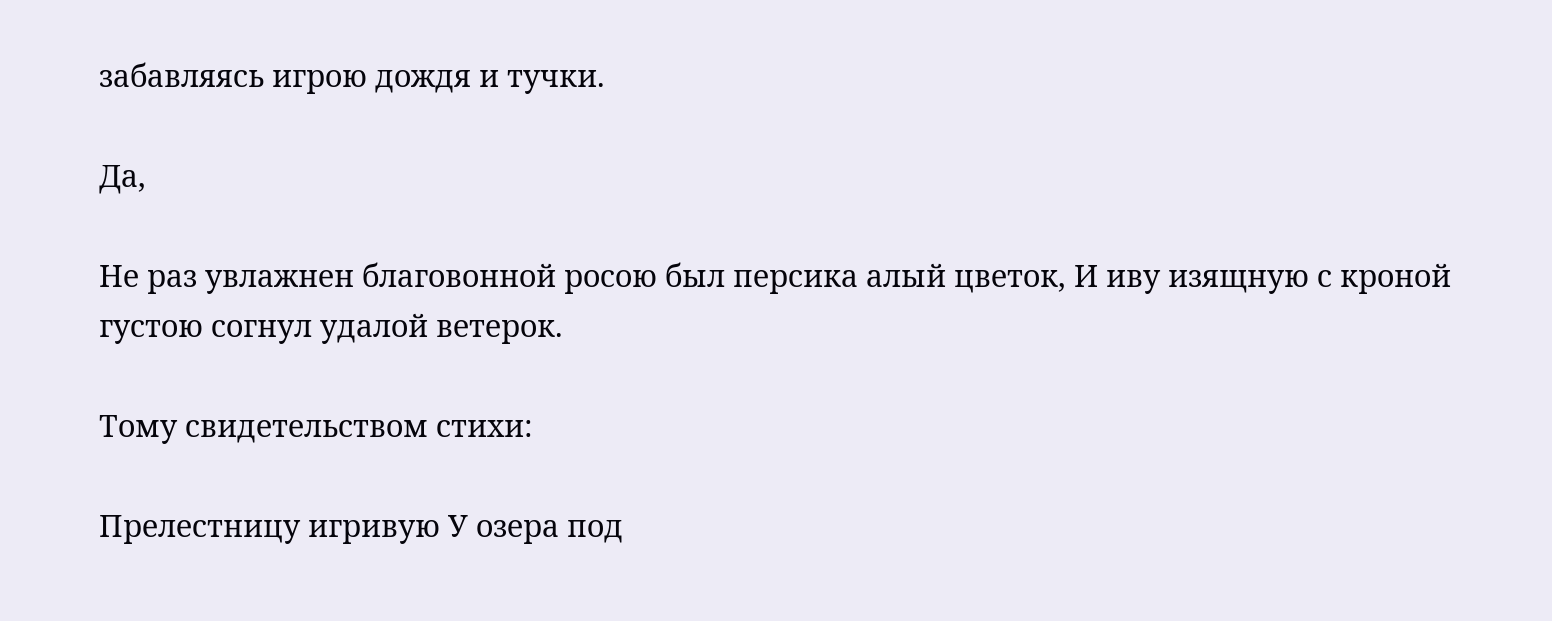забавляясь игрою дождя и тучки.

Да,

Не раз увлажнен благовонной росою был персика алый цветок, И иву изящную с кроной густою согнул удалой ветерок.

Тому свидетельством стихи:

Прелестницу игривую У озера под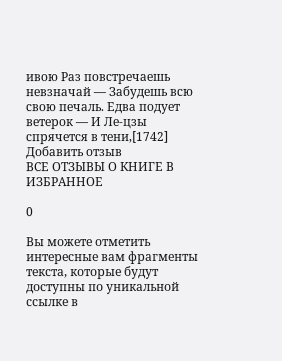ивою Раз повстречаешь невзначай — Забудешь всю свою печаль. Едва подует ветерок — И Ле-цзы спрячется в тени,[1742]
Добавить отзыв
ВСЕ ОТЗЫВЫ О КНИГЕ В ИЗБРАННОЕ

0

Вы можете отметить интересные вам фрагменты текста, которые будут доступны по уникальной ссылке в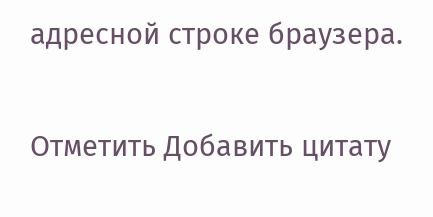адресной строке браузера.

Отметить Добавить цитату